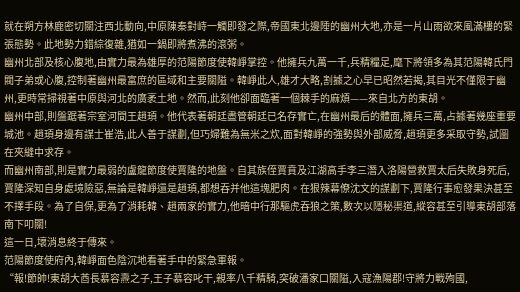就在朔方林鹿密切關注西北動向,中原陳秦對峙一觸即發之際,帝國東北邊陲的幽州大地,亦是一片山雨欲來風滿樓的緊張態勢。此地勢力錯綜復雜,猶如一鍋即將煮沸的滾粥。
幽州北部及核心腹地,由實力最為雄厚的范陽節度使韓崢掌控。他擁兵九萬一千,兵精糧足,麾下將領多為其范陽韓氏門閥子弟或心腹,控制著幽州最富庶的區域和主要關隘。韓崢此人,雄才大略,割據之心早已昭然若揭,其目光不僅限于幽州,更時常掃視著中原與河北的廣袤土地。然而,此刻他卻面臨著一個棘手的麻煩——來自北方的東胡。
幽州中部,則盤踞著宗室河間王趙頊。他代表著朝廷盡管朝廷已名存實亡,在幽州最后的體面,擁兵三萬,占據著幾座重要城池。趙頊身邊有謀士崔浩,此人善于謀劃,但巧婦難為無米之炊,面對韓崢的強勢與外部威脅,趙頊更多采取守勢,試圖在夾縫中求存。
而幽州南部,則是實力最弱的盧龍節度使賈隆的地盤。自其族侄賈賁及江湖高手李三潛入洛陽營救賈太后失敗身死后,賈隆深知自身處境險惡,無論是韓崢還是趙頊,都想吞并他這塊肥肉。在狠辣幕僚沈文的謀劃下,賈隆行事愈發果決甚至不擇手段。為了自保,更為了消耗韓、趙兩家的實力,他暗中行那驅虎吞狼之策,數次以隱秘渠道,縱容甚至引導東胡部落南下叩關!
這一日,壞消息終于傳來。
范陽節度使府內,韓崢面色陰沉地看著手中的緊急軍報。
“報!節帥!東胡大酋長慕容燾之子,王子慕容叱干,親率八千精騎,突破潘家口關隘,入寇漁陽郡!守將力戰殉國,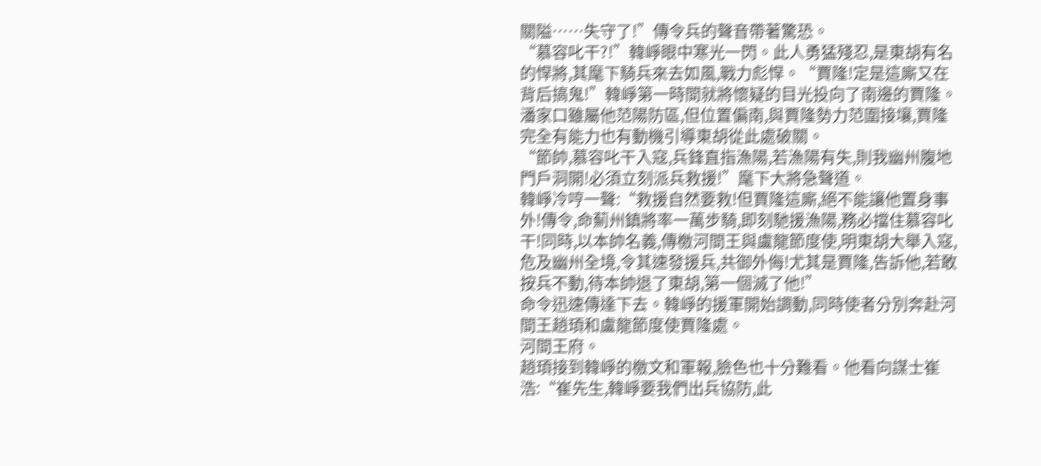關隘……失守了!”傳令兵的聲音帶著驚恐。
“慕容叱干?!”韓崢眼中寒光一閃。此人勇猛殘忍,是東胡有名的悍將,其麾下騎兵來去如風,戰力彪悍。“賈隆!定是這廝又在背后搞鬼!”韓崢第一時間就將懷疑的目光投向了南邊的賈隆。潘家口雖屬他范陽防區,但位置偏南,與賈隆勢力范圍接壤,賈隆完全有能力也有動機引導東胡從此處破關。
“節帥,慕容叱干入寇,兵鋒直指漁陽,若漁陽有失,則我幽州腹地門戶洞開!必須立刻派兵救援!”麾下大將急聲道。
韓崢冷哼一聲:“救援自然要救!但賈隆這廝,絕不能讓他置身事外!傳令,命薊州鎮將率一萬步騎,即刻馳援漁陽,務必擋住慕容叱干!同時,以本帥名義,傳檄河間王與盧龍節度使,明東胡大舉入寇,危及幽州全境,令其速發援兵,共御外侮!尤其是賈隆,告訴他,若敢按兵不動,待本帥退了東胡,第一個滅了他!”
命令迅速傳達下去。韓崢的援軍開始調動,同時使者分別奔赴河間王趙頊和盧龍節度使賈隆處。
河間王府。
趙頊接到韓崢的檄文和軍報,臉色也十分難看。他看向謀士崔浩:“崔先生,韓崢要我們出兵協防,此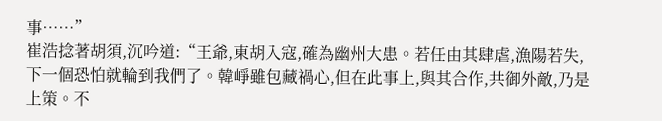事……”
崔浩捻著胡須,沉吟道:“王爺,東胡入寇,確為幽州大患。若任由其肆虐,漁陽若失,下一個恐怕就輪到我們了。韓崢雖包藏禍心,但在此事上,與其合作,共御外敵,乃是上策。不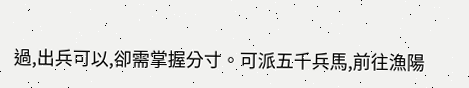過,出兵可以,卻需掌握分寸。可派五千兵馬,前往漁陽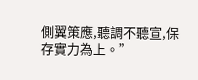側翼策應,聽調不聽宣,保存實力為上。”